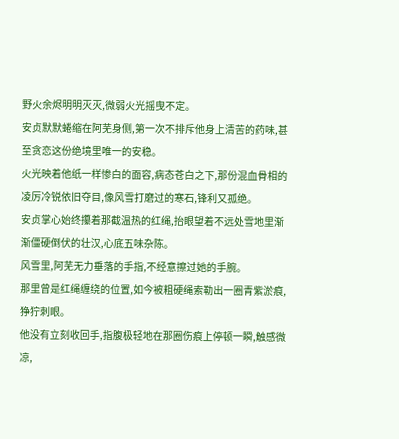野火余烬明明灭灭,微弱火光摇曳不定。
安贞默默蜷缩在阿芜身侧,第一次不排斥他身上清苦的药味,甚至贪恋这份绝境里唯一的安稳。
火光映着他纸一样惨白的面容,病态苍白之下,那份混血骨相的凌厉冷锐依旧夺目,像风雪打磨过的寒石,锋利又孤绝。
安贞掌心始终攥着那截温热的红绳,抬眼望着不远处雪地里渐渐僵硬倒伏的壮汉,心底五味杂陈。
风雪里,阿芜无力垂落的手指,不经意擦过她的手腕。
那里曾是红绳缠绕的位置,如今被粗硬绳索勒出一圈青紫淤痕,狰狞刺眼。
他没有立刻收回手,指腹极轻地在那圈伤痕上停顿一瞬,触感微凉,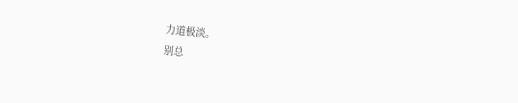力道极淡。
别总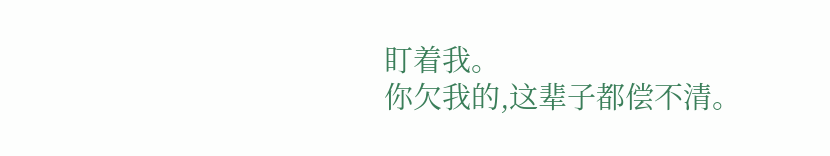盯着我。
你欠我的,这辈子都偿不清。